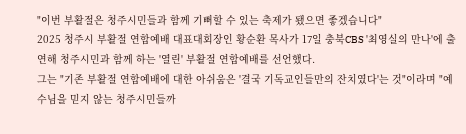"이번 부활절은 청주시민들과 함께 기뻐할 수 있는 축제가 됐으면 좋겠습니다"
2025 청주시 부활절 연합예배 대표대회장인 황순환 목사가 17일 충북CBS '최영실의 만나'에 출연해 청주시민과 함께 하는 '열린' 부활절 연합예배를 선언했다.
그는 "기존 부활절 연합예배에 대한 아쉬움은 '결국 기독교인들만의 잔치였다'는 것"이라며 "예수님을 믿지 않는 청주시민들까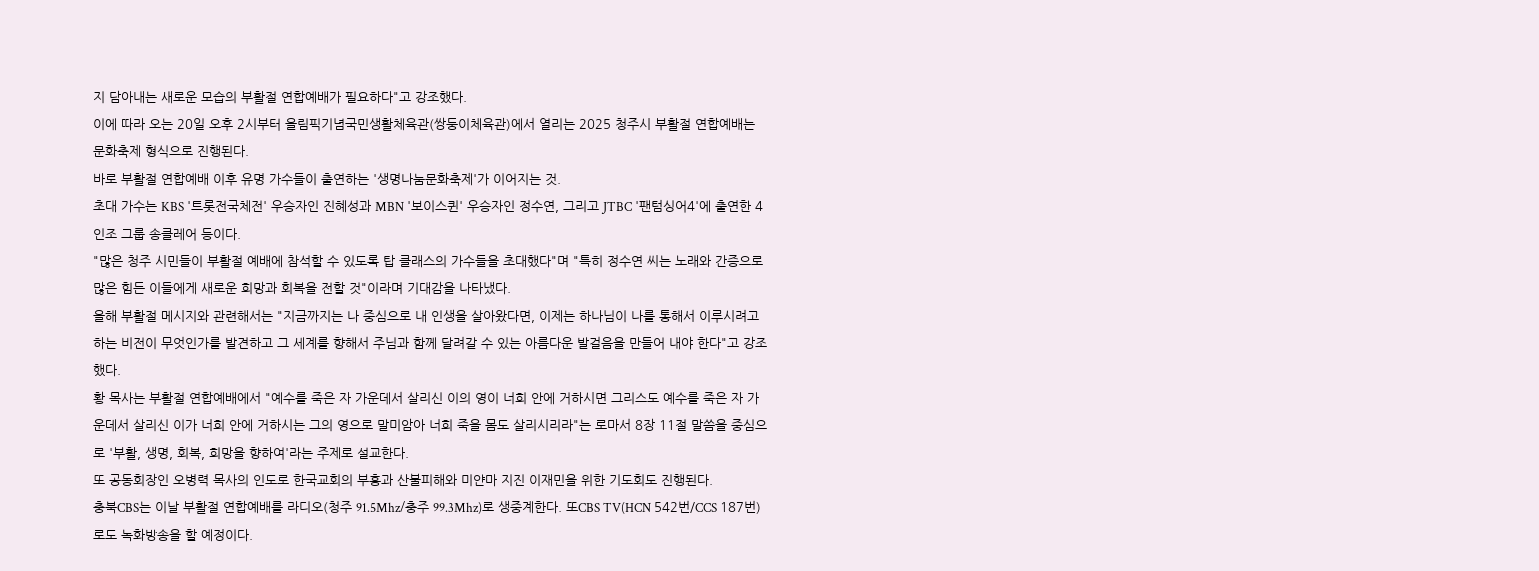지 담아내는 새로운 모습의 부활절 연합예배가 필요하다"고 강조했다.
이에 따라 오는 20일 오후 2시부터 올림픽기념국민생활체육관(쌍둥이체육관)에서 열리는 2025 청주시 부활절 연합예배는 문화축제 형식으로 진행된다.
바로 부활절 연합예배 이후 유명 가수들이 출연하는 '생명나눔문화축제'가 이어지는 것.
초대 가수는 KBS '트롯전국체전' 우승자인 진혜성과 MBN '보이스퀸' 우승자인 정수연, 그리고 JTBC '팬텀싱어4'에 출연한 4인조 그룹 송클레어 등이다.
"많은 청주 시민들이 부활절 예배에 참석할 수 있도록 탑 클래스의 가수들을 초대했다"며 "특히 정수연 씨는 노래와 간증으로 많은 힘든 이들에게 새로운 희망과 회복을 전할 것"이라며 기대감을 나타냈다.
올해 부활절 메시지와 관련해서는 "지금까지는 나 중심으로 내 인생을 살아왔다면, 이제는 하나님이 나를 통해서 이루시려고 하는 비전이 무엇인가를 발견하고 그 세계를 향해서 주님과 함께 달려갈 수 있는 아름다운 발걸음을 만들어 내야 한다"고 강조했다.
황 목사는 부활절 연합예배에서 "예수를 죽은 자 가운데서 살리신 이의 영이 너희 안에 거하시면 그리스도 예수를 죽은 자 가운데서 살리신 이가 너희 안에 거하시는 그의 영으로 말미암아 너희 죽을 몸도 살리시리라"는 로마서 8장 11절 말씀을 중심으로 '부활, 생명, 회복, 희망을 향하여'라는 주제로 설교한다.
또 공동회장인 오병력 목사의 인도로 한국교회의 부흥과 산불피해와 미얀마 지진 이재민을 위한 기도회도 진행된다.
충북CBS는 이날 부활절 연합예배를 라디오(청주 91.5Mhz/충주 99.3Mhz)로 생중계한다. 또CBS TV(HCN 542번/CCS 187번)로도 녹화방송을 할 예정이다.